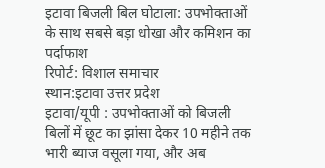इटावा बिजली बिल घोटाला: उपभोक्ताओं के साथ सबसे बड़ा धोखा और कमिशन का पर्दाफाश
रिपोर्ट: विशाल समाचार
स्थान:इटावा उत्तर प्रदेश
इटावा/यूपी : उपभोक्ताओं को बिजली बिलों में छूट का झांसा देकर 10 महीने तक भारी ब्याज वसूला गया, और अब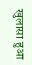खुलासा हुआ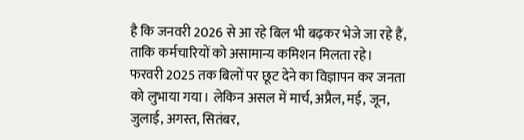है कि जनवरी 2026 से आ रहे बिल भी बढ़कर भेजे जा रहे हैं, ताकि कर्मचारियों को असामान्य कमिशन मिलता रहे।
फरवरी 2025 तक बिलों पर छूट देने का विज्ञापन कर जनता को लुभाया गया। लेकिन असल में मार्च, अप्रैल, मई, जून, जुलाई, अगस्त, सितंबर,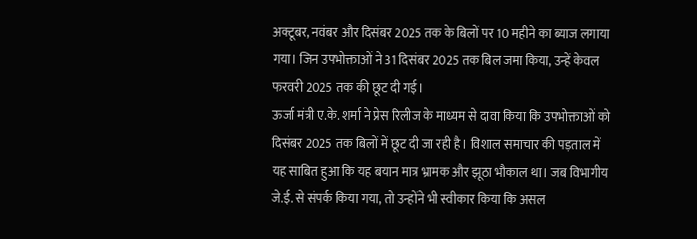अक्टूबर, नवंबर और दिसंबर 2025 तक के बिलों पर 10 महीने का ब्याज लगाया गया। जिन उपभोक्ताओं ने 31 दिसंबर 2025 तक बिल जमा किया, उन्हें केवल फरवरी 2025 तक की छूट दी गई।
ऊर्जा मंत्री ए.के. शर्मा ने प्रेस रिलीज के माध्यम से दावा किया कि उपभोक्ताओं को दिसंबर 2025 तक बिलों में छूट दी जा रही है। विशाल समाचार की पड़ताल में यह साबित हुआ कि यह बयान मात्र भ्रामक और झूठा भौकाल था। जब विभागीय जे.ई. से संपर्क किया गया, तो उन्होंने भी स्वीकार किया कि असल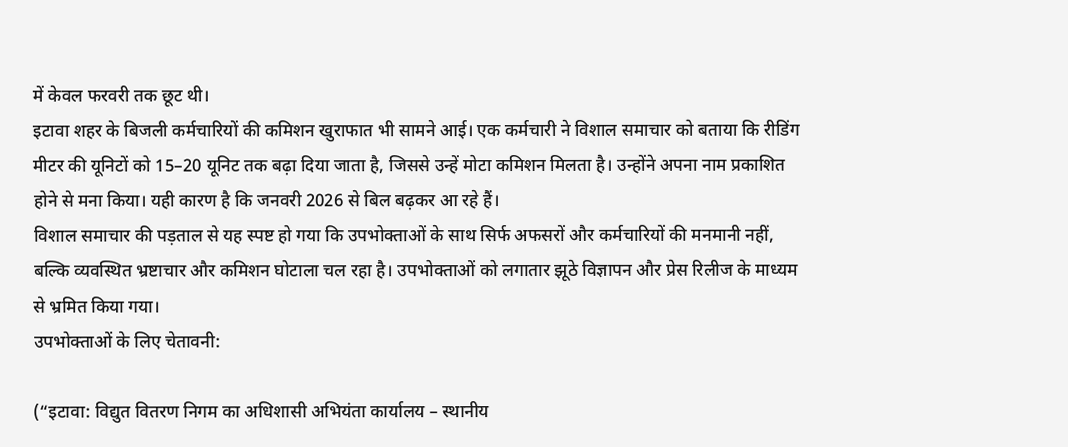में केवल फरवरी तक छूट थी।
इटावा शहर के बिजली कर्मचारियों की कमिशन खुराफात भी सामने आई। एक कर्मचारी ने विशाल समाचार को बताया कि रीडिंग मीटर की यूनिटों को 15–20 यूनिट तक बढ़ा दिया जाता है, जिससे उन्हें मोटा कमिशन मिलता है। उन्होंने अपना नाम प्रकाशित होने से मना किया। यही कारण है कि जनवरी 2026 से बिल बढ़कर आ रहे हैं।
विशाल समाचार की पड़ताल से यह स्पष्ट हो गया कि उपभोक्ताओं के साथ सिर्फ अफसरों और कर्मचारियों की मनमानी नहीं, बल्कि व्यवस्थित भ्रष्टाचार और कमिशन घोटाला चल रहा है। उपभोक्ताओं को लगातार झूठे विज्ञापन और प्रेस रिलीज के माध्यम से भ्रमित किया गया।
उपभोक्ताओं के लिए चेतावनी:

(“इटावा: विद्युत वितरण निगम का अधिशासी अभियंता कार्यालय – स्थानीय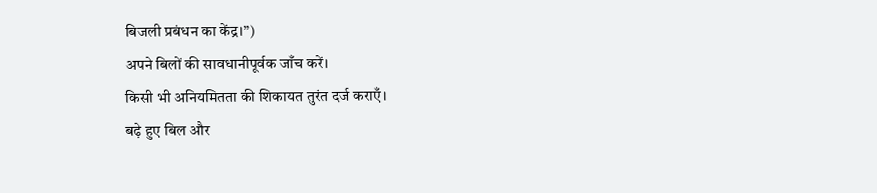बिजली प्रबंधन का केंद्र।”)
अपने बिलों की सावधानीपूर्वक जाँच करें।
किसी भी अनियमितता की शिकायत तुरंत दर्ज कराएँ।
बढ़े हुए बिल और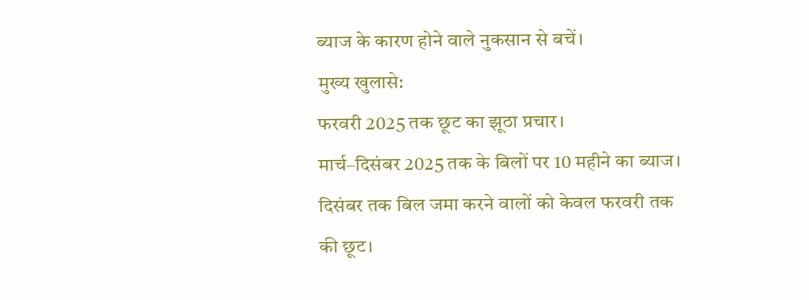ब्याज के कारण होने वाले नुकसान से बचें।
मुख्य खुलासे:
फरवरी 2025 तक छूट का झूठा प्रचार।
मार्च–दिसंबर 2025 तक के बिलों पर 10 महीने का ब्याज।
दिसंबर तक बिल जमा करने वालों को केवल फरवरी तक की छूट।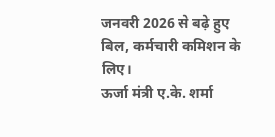जनवरी 2026 से बढ़े हुए बिल, कर्मचारी कमिशन के लिए।
ऊर्जा मंत्री ए.के. शर्मा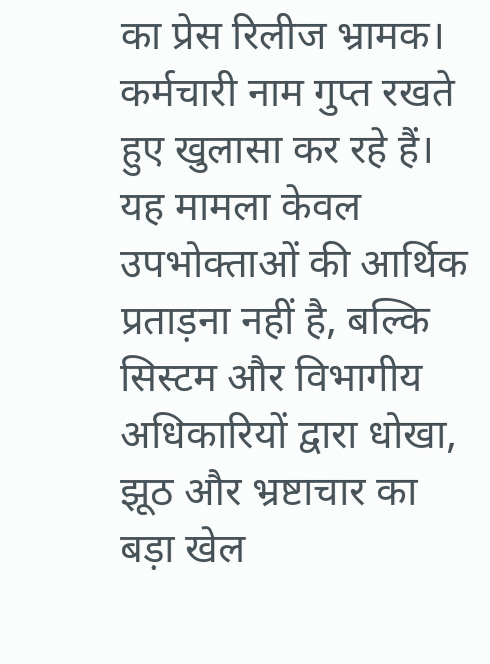का प्रेस रिलीज भ्रामक।
कर्मचारी नाम गुप्त रखते हुए खुलासा कर रहे हैं।
यह मामला केवल उपभोक्ताओं की आर्थिक प्रताड़ना नहीं है, बल्कि सिस्टम और विभागीय अधिकारियों द्वारा धोखा, झूठ और भ्रष्टाचार का बड़ा खेल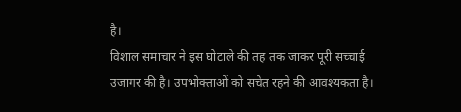है।
विशाल समाचार ने इस घोटाले की तह तक जाकर पूरी सच्चाई उजागर की है। उपभोक्ताओं को सचेत रहने की आवश्यकता है।